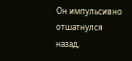Он импульсивно отшатнулся назад,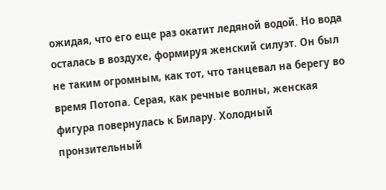ожидая, что его еще раз окатит ледяной водой. Но вода осталась в воздухе, формируя женский силуэт. Он был не таким огромным, как тот, что танцевал на берегу во время Потопа. Серая, как речные волны, женская фигура повернулась к Билару. Холодный пронзительный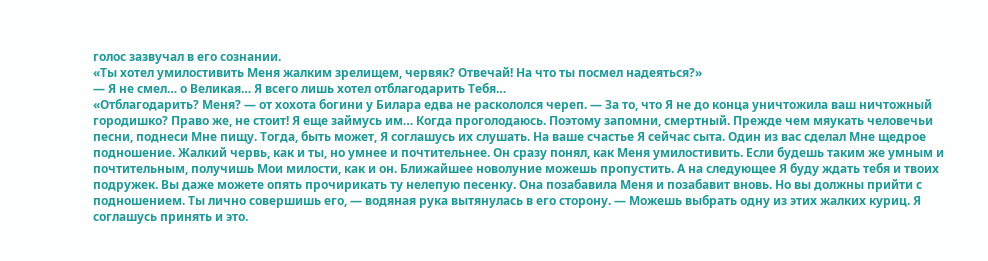голос зазвучал в его сознании.
«Ты хотел умилостивить Меня жалким зрелищем, червяк? Отвечай! На что ты посмел надеяться?»
— Я не смел… о Великая… Я всего лишь хотел отблагодарить Тебя…
«Отблагодарить? Меня? — от хохота богини у Билара едва не раскололся череп. — За то, что Я не до конца уничтожила ваш ничтожный городишко? Право же, не стоит! Я еще займусь им… Когда проголодаюсь. Поэтому запомни, смертный. Прежде чем мяукать человечьи песни, поднеси Мне пищу. Тогда, быть может, Я соглашусь их слушать. На ваше счастье Я сейчас сыта. Один из вас сделал Мне щедрое подношение. Жалкий червь, как и ты, но умнее и почтительнее. Он сразу понял, как Меня умилостивить. Если будешь таким же умным и почтительным, получишь Мои милости, как и он. Ближайшее новолуние можешь пропустить. А на следующее Я буду ждать тебя и твоих подружек. Вы даже можете опять прочирикать ту нелепую песенку. Она позабавила Меня и позабавит вновь. Но вы должны прийти с подношением. Ты лично совершишь его, — водяная рука вытянулась в его сторону. — Можешь выбрать одну из этих жалких куриц. Я соглашусь принять и это.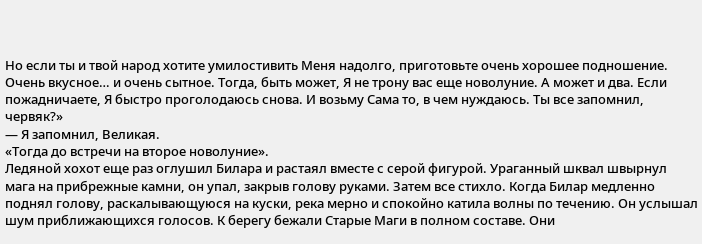Но если ты и твой народ хотите умилостивить Меня надолго, приготовьте очень хорошее подношение. Очень вкусное… и очень сытное. Тогда, быть может, Я не трону вас еще новолуние. А может и два. Если пожадничаете, Я быстро проголодаюсь снова. И возьму Сама то, в чем нуждаюсь. Ты все запомнил, червяк?»
— Я запомнил, Великая.
«Тогда до встречи на второе новолуние».
Ледяной хохот еще раз оглушил Билара и растаял вместе с серой фигурой. Ураганный шквал швырнул мага на прибрежные камни, он упал, закрыв голову руками. Затем все стихло. Когда Билар медленно поднял голову, раскалывающуюся на куски, река мерно и спокойно катила волны по течению. Он услышал шум приближающихся голосов. К берегу бежали Старые Маги в полном составе. Они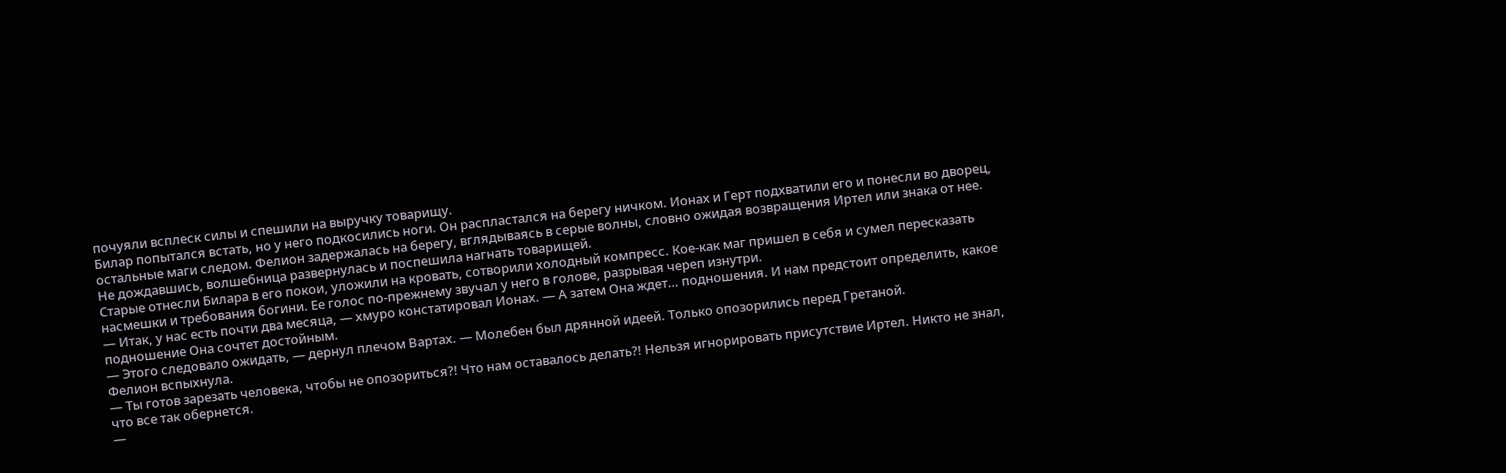почуяли всплеск силы и спешили на выручку товарищу.
Билар попытался встать, но у него подкосились ноги. Он распластался на берегу ничком. Ионах и Герт подхватили его и понесли во дворец, остальные маги следом. Фелион задержалась на берегу, вглядываясь в серые волны, словно ожидая возвращения Иртел или знака от нее. Не дождавшись, волшебница развернулась и поспешила нагнать товарищей.
Старые отнесли Билара в его покои, уложили на кровать, сотворили холодный компресс. Кое-как маг пришел в себя и сумел пересказать насмешки и требования богини. Ее голос по-прежнему звучал у него в голове, разрывая череп изнутри.
— Итак, у нас есть почти два месяца, — хмуро констатировал Ионах. — А затем Она ждет… подношения. И нам предстоит определить, какое подношение Она сочтет достойным.
— Этого следовало ожидать, — дернул плечом Вартах. — Молебен был дрянной идеей. Только опозорились перед Гретаной.
Фелион вспыхнула.
— Ты готов зарезать человека, чтобы не опозориться?! Что нам оставалось делать?! Нельзя игнорировать присутствие Иртел. Никто не знал, что все так обернется.
—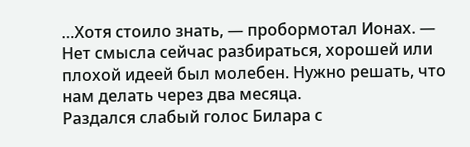…Хотя стоило знать, — пробормотал Ионах. — Нет смысла сейчас разбираться, хорошей или плохой идеей был молебен. Нужно решать, что нам делать через два месяца.
Раздался слабый голос Билара с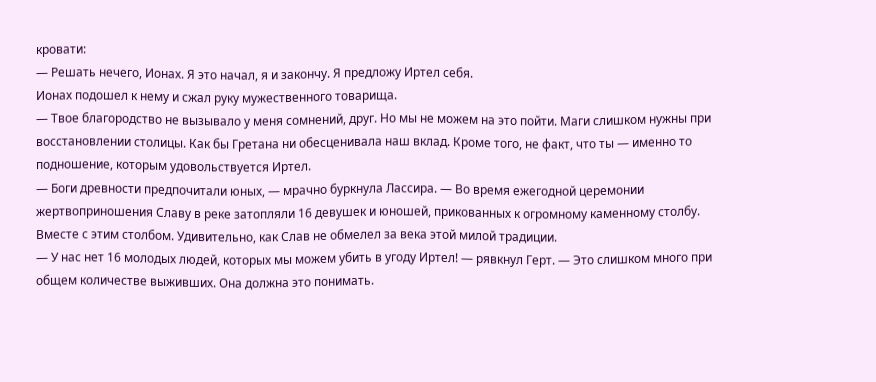кровати:
— Решать нечего, Ионах. Я это начал, я и закончу. Я предложу Иртел себя.
Ионах подошел к нему и сжал руку мужественного товарища.
— Твое благородство не вызывало у меня сомнений, друг. Но мы не можем на это пойти. Маги слишком нужны при восстановлении столицы. Как бы Гретана ни обесценивала наш вклад. Кроме того, не факт, что ты — именно то подношение, которым удовольствуется Иртел.
— Боги древности предпочитали юных, — мрачно буркнула Лассира. — Во время ежегодной церемонии жертвоприношения Славу в реке затопляли 16 девушек и юношей, прикованных к огромному каменному столбу. Вместе с этим столбом. Удивительно, как Слав не обмелел за века этой милой традиции.
— У нас нет 16 молодых людей, которых мы можем убить в угоду Иртел! — рявкнул Герт. — Это слишком много при общем количестве выживших. Она должна это понимать.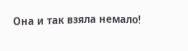Она и так взяла немало!